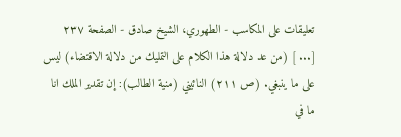تعليقات على المكاسب - الطهوري، الشيخ صادق - الصفحة ٢٣٧
[... ] (من عد دلالة هذا الكلام على التمليك من دلالة الاقتضاء) ليس على ما ينبغي. (ص ٢١١) النائيني (منية الطالب): إن تقدير الملك انا ما في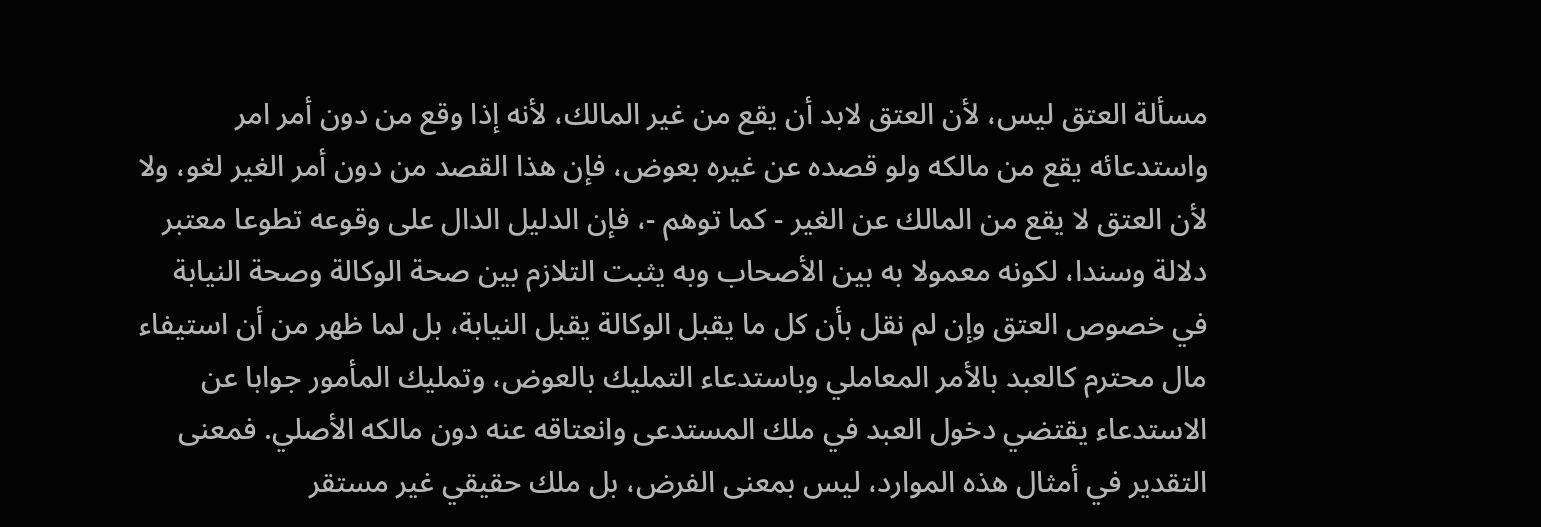مسألة العتق ليس، لأن العتق لابد أن يقع من غير المالك، لأنه إذا وقع من دون أمر امر واستدعائه يقع من مالكه ولو قصده عن غيره بعوض، فإن هذا القصد من دون أمر الغير لغو، ولا لأن العتق لا يقع من المالك عن الغير - كما توهم -، فإن الدليل الدال على وقوعه تطوعا معتبر دلالة وسندا، لكونه معمولا به بين الأصحاب وبه يثبت التلازم بين صحة الوكالة وصحة النيابة في خصوص العتق وإن لم نقل بأن كل ما يقبل الوكالة يقبل النيابة، بل لما ظهر من أن استيفاء مال محترم كالعبد بالأمر المعاملي وباستدعاء التمليك بالعوض، وتمليك المأمور جوابا عن الاستدعاء يقتضي دخول العبد في ملك المستدعى وانعتاقه عنه دون مالكه الأصلي. فمعنى التقدير في أمثال هذه الموارد، ليس بمعنى الفرض، بل ملك حقيقي غير مستقر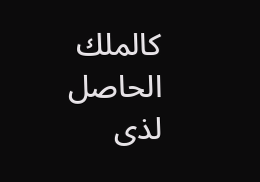كالملك الحاصل لذى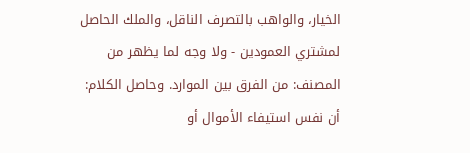الخيار، والواهب بالتصرف الناقل، والملك الحاصل لمشتري العمودين - ولا وجه لما يظهر من المصنف: من الفرق بين الموارد. وحاصل الكلام: أن نفس استيفاء الأموال أو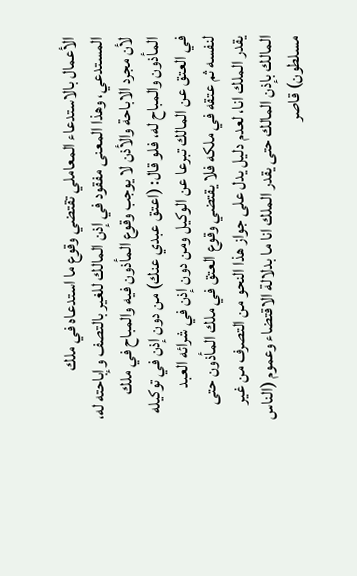الأعمال بالاستدعاء المعاملي تقتضي وقوع ما استدعاه في ملك المستدعي، وهذا المعنى مفقود في إذن المالك للغير بالتصف وإباحته له، لأن مجرد الاباحة والأذن لا يوجب وقوع المأذون فيه والمباح في ملك المأذون والمباح له، فلو قال: (اعتق عبدي عنك) من دون إذن في توكيله في العتق عن المالك تبرعا عن الوكيل ومن دون إذن في شرائه العبد لنفسه ثم عتقه في ملكه فلا يقتضي وقوع العتق في ملك المأذون حتى يقدر الملك انا، لعدم دليل يدل على جواز هذا النحو من التصرف من غير المالك بإذن المالك حتى يقدر الملك انا ما بدلالة الاقتضاء وعموم (الناس مسلطون) قاصر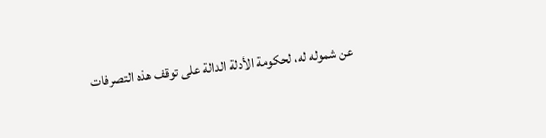عن شموله له، لحكومة الأدلة الدالة على توقف هذه التصرفات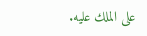على الملك عليه.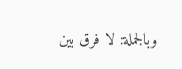وبالجملة: لا فرق بين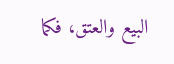البيع والعتق، فكما